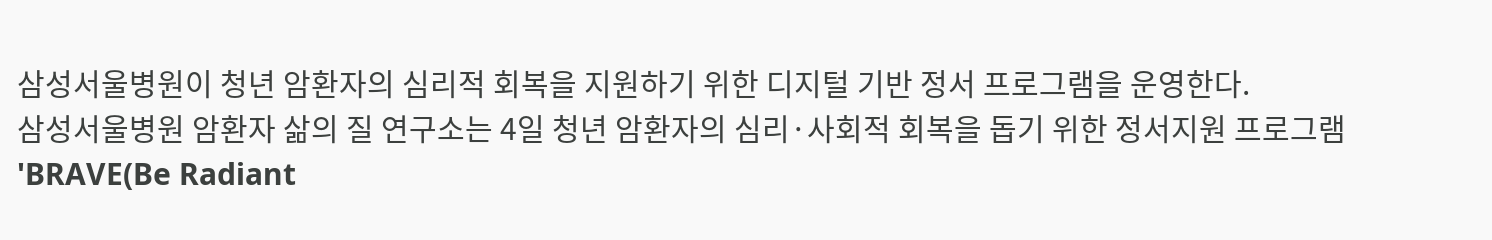삼성서울병원이 청년 암환자의 심리적 회복을 지원하기 위한 디지털 기반 정서 프로그램을 운영한다.
삼성서울병원 암환자 삶의 질 연구소는 4일 청년 암환자의 심리·사회적 회복을 돕기 위한 정서지원 프로그램 'BRAVE(Be Radiant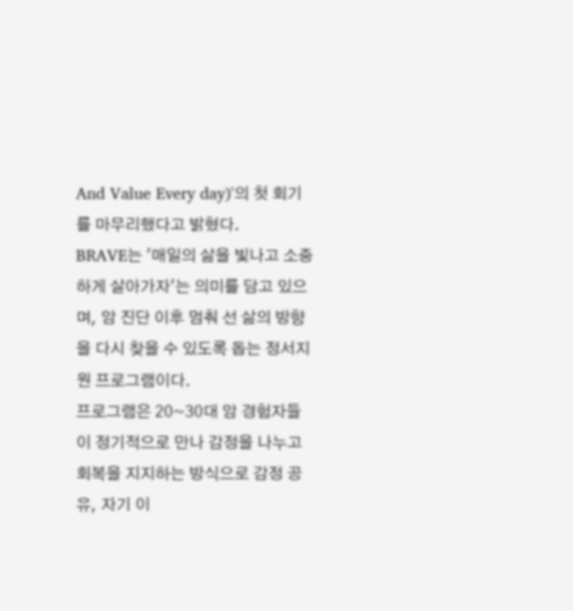And Value Every day)'의 첫 회기를 마무리했다고 밝혔다.
BRAVE는 '매일의 삶을 빛나고 소중하게 살아가자'는 의미를 담고 있으며, 암 진단 이후 멈춰 선 삶의 방향을 다시 찾을 수 있도록 돕는 정서지원 프로그램이다.
프로그램은 20~30대 암 경험자들이 정기적으로 만나 감정을 나누고 회복을 지지하는 방식으로 감정 공유, 자기 이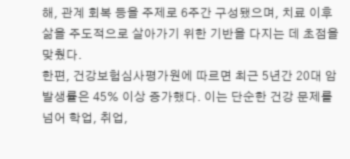해, 관계 회복 등을 주제로 6주간 구성됐으며, 치료 이후 삶을 주도적으로 살아가기 위한 기반을 다지는 데 초점을 맞췄다.
한편, 건강보험심사평가원에 따르면 최근 5년간 20대 암 발생률은 45% 이상 증가했다. 이는 단순한 건강 문제를 넘어 학업, 취업,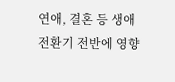연애, 결혼 등 생애 전환기 전반에 영향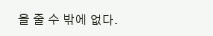을 줄 수 밖에 없다.